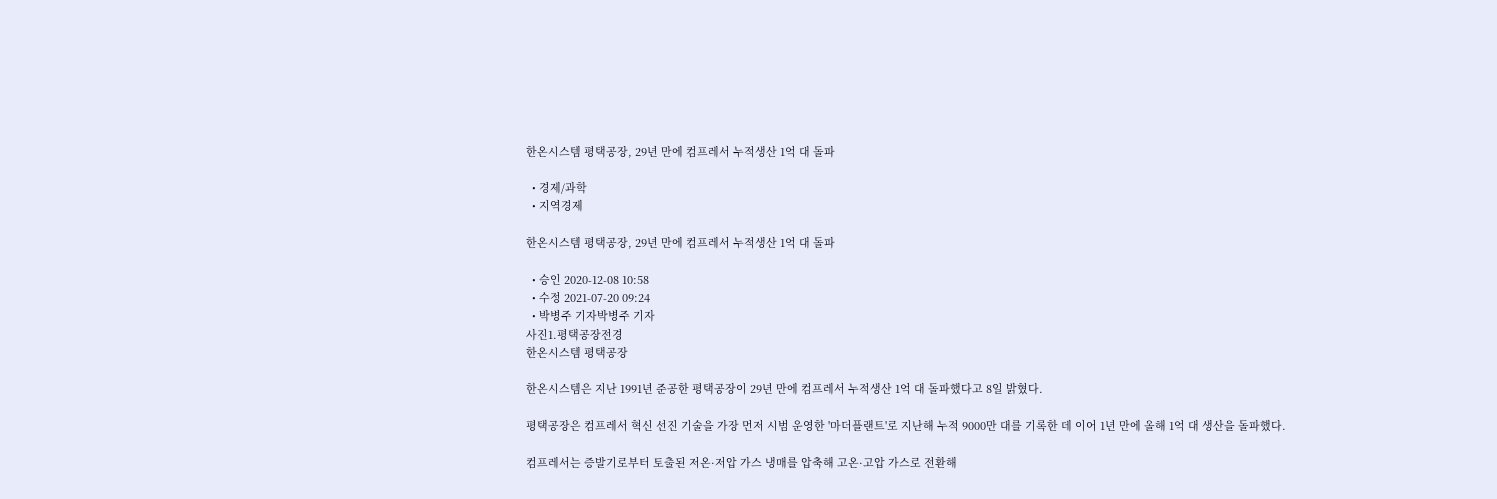한온시스템 평택공장, 29년 만에 컴프레서 누적생산 1억 대 돌파

  • 경제/과학
  • 지역경제

한온시스템 평택공장, 29년 만에 컴프레서 누적생산 1억 대 돌파

  • 승인 2020-12-08 10:58
  • 수정 2021-07-20 09:24
  • 박병주 기자박병주 기자
사진1.평택공장전경
한온시스템 평택공장

한온시스템은 지난 1991년 준공한 평택공장이 29년 만에 컴프레서 누적생산 1억 대 돌파했다고 8일 밝혔다.

평택공장은 컴프레서 혁신 선진 기술을 가장 먼저 시범 운영한 '마더플랜트'로 지난해 누적 9000만 대를 기록한 데 이어 1년 만에 올해 1억 대 생산을 돌파했다.

컴프레서는 증발기로부터 토출된 저온·저압 가스 냉매를 압축해 고온·고압 가스로 전환해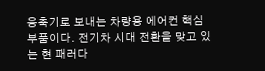응축기로 보내는 차량용 에어컨 핵심 부품이다. 전기차 시대 전환을 맞고 있는 현 패러다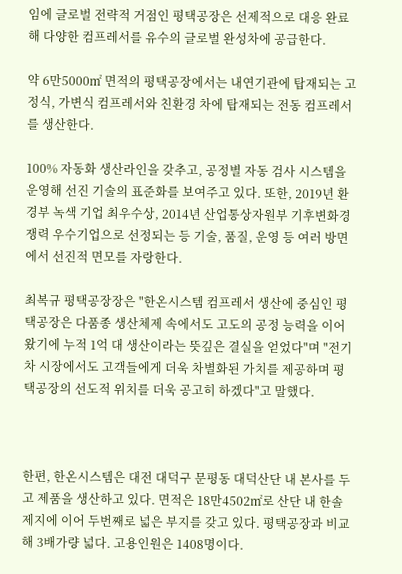임에 글로벌 전략적 거점인 평택공장은 선제적으로 대응 완료해 다양한 컴프레서를 유수의 글로벌 완성차에 공급한다.

약 6만5000㎡ 면적의 평택공장에서는 내연기관에 탑재되는 고정식, 가변식 컴프레서와 친환경 차에 탑재되는 전동 컴프레서를 생산한다.

100% 자동화 생산라인을 갖추고, 공정별 자동 검사 시스템을 운영해 선진 기술의 표준화를 보여주고 있다. 또한, 2019년 환경부 녹색 기업 최우수상, 2014년 산업통상자원부 기후변화경쟁력 우수기업으로 선정되는 등 기술, 품질, 운영 등 여러 방면에서 선진적 면모를 자랑한다.

최복규 평택공장장은 "한온시스템 컴프레서 생산에 중심인 평택공장은 다품종 생산체제 속에서도 고도의 공정 능력을 이어왔기에 누적 1억 대 생산이라는 뜻깊은 결실을 얻었다"며 "전기차 시장에서도 고객들에게 더욱 차별화된 가치를 제공하며 평택공장의 선도적 위치를 더욱 공고히 하겠다"고 말했다.



한편, 한온시스템은 대전 대덕구 문평동 대덕산단 내 본사를 두고 제품을 생산하고 있다. 면적은 18만4502㎡로 산단 내 한솔제지에 이어 두번째로 넓은 부지를 갖고 있다. 평택공장과 비교해 3배가량 넓다. 고용인원은 1408명이다.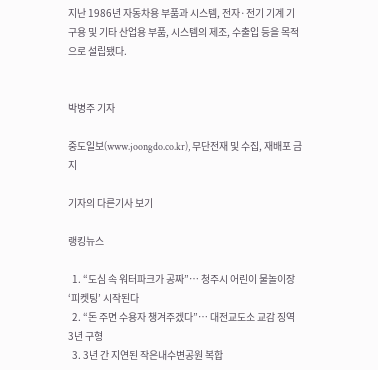지난 1986년 자동차용 부품과 시스템, 전자·전기 기계 기구용 및 기타 산업용 부품, 시스템의 제조, 수출입 등을 목적으로 설립됐다.


박병주 기자

중도일보(www.joongdo.co.kr), 무단전재 및 수집, 재배포 금지

기자의 다른기사 보기

랭킹뉴스

  1. “도심 속 워터파크가 공짜”… 청주시 어린이 물놀이장 ‘피켓팅’ 시작된다
  2. “돈 주면 수용자 챙겨주겠다”… 대전교도소 교감 징역 3년 구형
  3. 3년 간 지연된 작은내수변공원 복합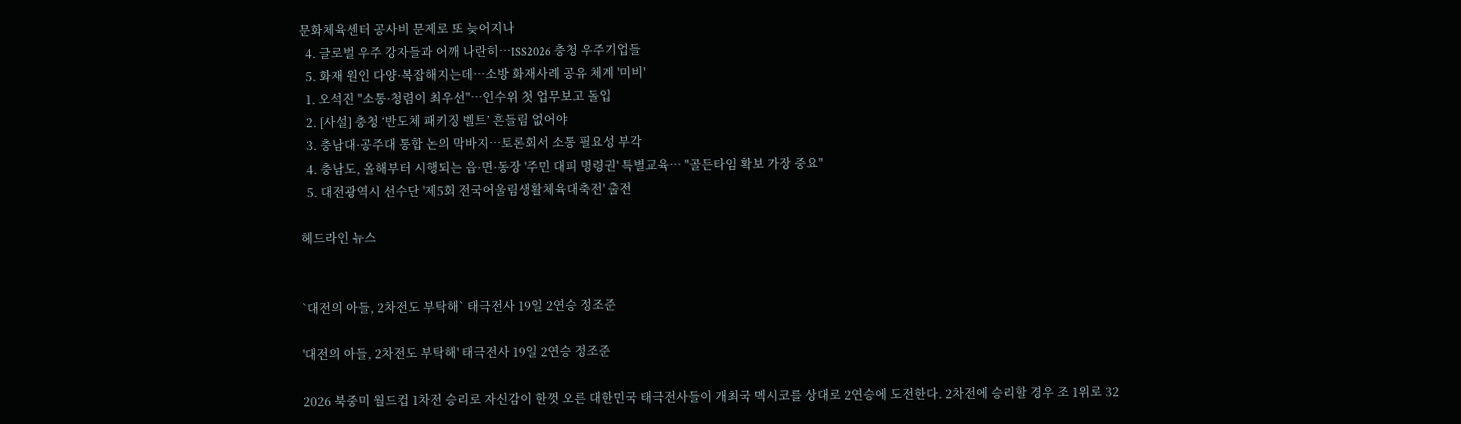문화체육센터 공사비 문제로 또 늦어지나
  4. 글로벌 우주 강자들과 어깨 나란히…ISS2026 충청 우주기업들
  5. 화재 원인 다양·복잡해지는데…소방 화재사례 공유 체계 '미비'
  1. 오석진 "소통·청렴이 최우선"…인수위 첫 업무보고 돌입
  2. [사설] 충청 ‘반도체 패키징 벨트’ 흔들림 없어야
  3. 충남대·공주대 통합 논의 막바지…토론회서 소통 필요성 부각
  4. 충남도, 올해부터 시행되는 읍·면·동장 '주민 대피 명령권' 특별교육… "골든타임 확보 가장 중요"
  5. 대전광역시 선수단 '제5회 전국어울림생활체육대축전' 출전

헤드라인 뉴스


`대전의 아들, 2차전도 부탁해` 태극전사 19일 2연승 정조준

'대전의 아들, 2차전도 부탁해' 태극전사 19일 2연승 정조준

2026 북중미 월드컵 1차전 승리로 자신감이 한껏 오른 대한민국 태극전사들이 개최국 멕시코를 상대로 2연승에 도전한다. 2차전에 승리할 경우 조 1위로 32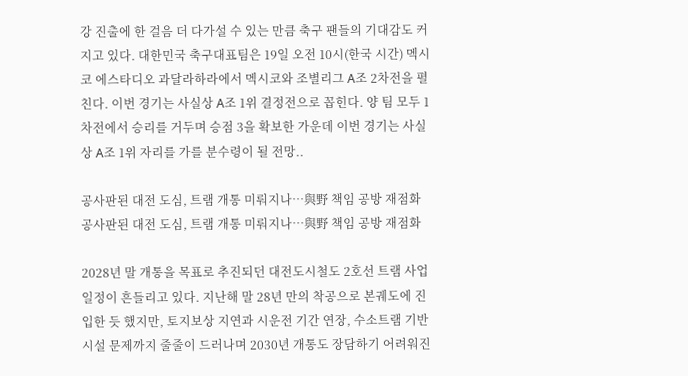강 진출에 한 걸음 더 다가설 수 있는 만큼 축구 팬들의 기대감도 커지고 있다. 대한민국 축구대표팀은 19일 오전 10시(한국 시간) 멕시코 에스타디오 과달라하라에서 멕시코와 조별리그 A조 2차전을 펼친다. 이번 경기는 사실상 A조 1위 결정전으로 꼽힌다. 양 팀 모두 1차전에서 승리를 거두며 승점 3을 확보한 가운데 이번 경기는 사실상 A조 1위 자리를 가를 분수령이 될 전망..

공사판된 대전 도심, 트램 개통 미뤄지나…與野 책임 공방 재점화
공사판된 대전 도심, 트램 개통 미뤄지나…與野 책임 공방 재점화

2028년 말 개통을 목표로 추진되던 대전도시철도 2호선 트램 사업 일정이 흔들리고 있다. 지난해 말 28년 만의 착공으로 본궤도에 진입한 듯 했지만, 토지보상 지연과 시운전 기간 연장, 수소트램 기반시설 문제까지 줄줄이 드러나며 2030년 개통도 장담하기 어려워진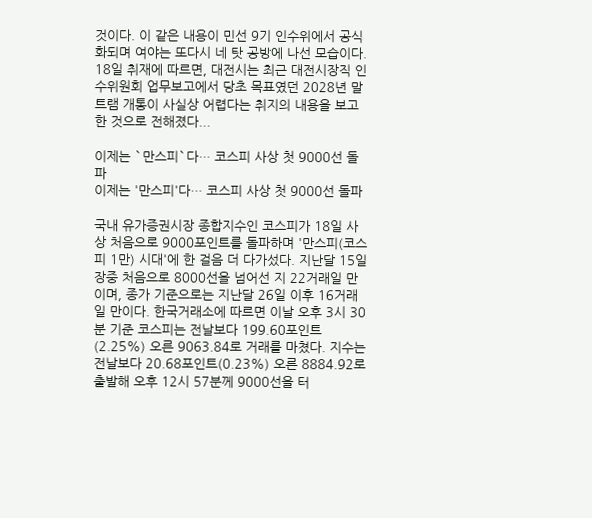것이다. 이 같은 내용이 민선 9기 인수위에서 공식화되며 여야는 또다시 네 탓 공방에 나선 모습이다. 18일 취재에 따르면, 대전시는 최근 대전시장직 인수위원회 업무보고에서 당초 목표였던 2028년 말 트램 개통이 사실상 어렵다는 취지의 내용을 보고한 것으로 전해졌다...

이제는 `만스피`다… 코스피 사상 첫 9000선 돌파
이제는 '만스피'다… 코스피 사상 첫 9000선 돌파

국내 유가증권시장 종합지수인 코스피가 18일 사상 처음으로 9000포인트를 돌파하며 '만스피(코스피 1만) 시대'에 한 걸음 더 다가섰다. 지난달 15일 장중 처음으로 8000선을 넘어선 지 22거래일 만이며, 종가 기준으로는 지난달 26일 이후 16거래일 만이다. 한국거래소에 따르면 이날 오후 3시 30분 기준 코스피는 전날보다 199.60포인트(2.25%) 오른 9063.84로 거래를 마쳤다. 지수는 전날보다 20.68포인트(0.23%) 오른 8884.92로 출발해 오후 12시 57분께 9000선을 터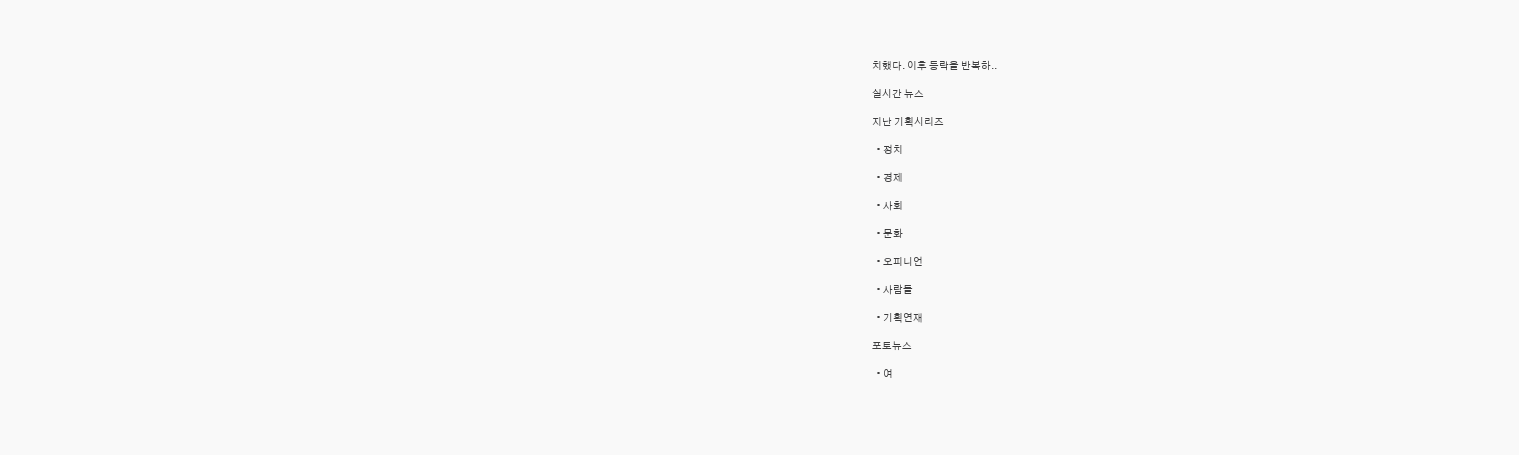치했다. 이후 등락을 반복하..

실시간 뉴스

지난 기획시리즈

  • 정치

  • 경제

  • 사회

  • 문화

  • 오피니언

  • 사람들

  • 기획연재

포토뉴스

  • 여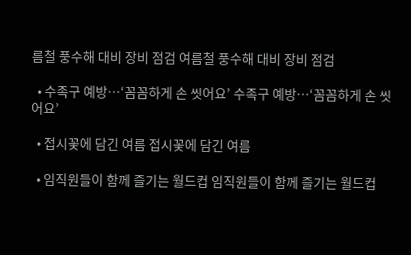름철 풍수해 대비 장비 점검 여름철 풍수해 대비 장비 점검

  • 수족구 예방…‘꼼꼼하게 손 씻어요’ 수족구 예방…‘꼼꼼하게 손 씻어요’

  • 접시꽃에 담긴 여름 접시꽃에 담긴 여름

  • 임직원들이 함께 즐기는 월드컵 임직원들이 함께 즐기는 월드컵